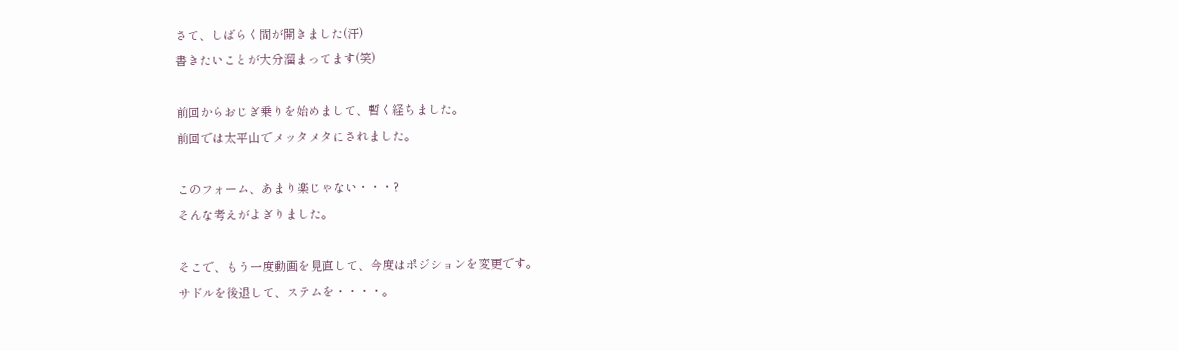さて、しばらく間が開きました(汗)
書きたいことが大分溜まってます(笑)

前回からおじぎ乗りを始めまして、暫く経ちました。
前回では太平山でメッタメタにされました。

このフォーム、あまり楽じゃない・・・?
そんな考えがよぎりました。

そこで、もう一度動画を見直して、今度はポジションを変更です。
サドルを後退して、ステムを・・・・。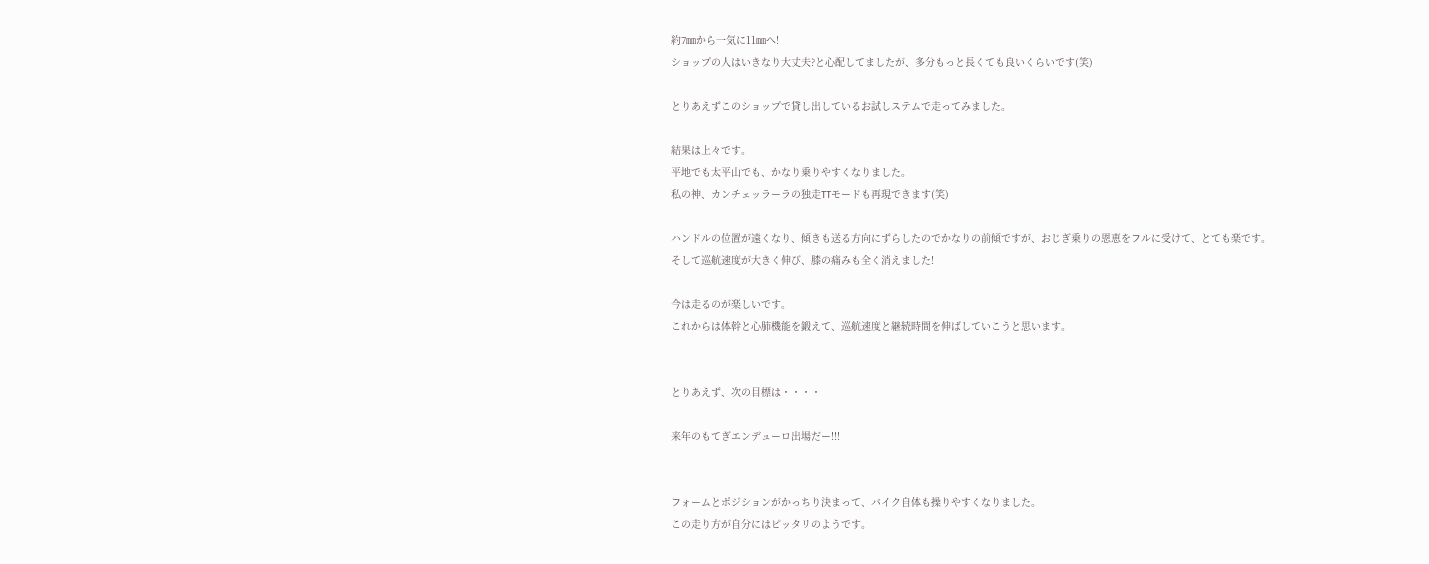約7㎜から一気に11㎜へ!
ショップの人はいきなり大丈夫?と心配してましたが、多分もっと長くても良いくらいです(笑)

とりあえずこのショップで貸し出しているお試しステムで走ってみました。

結果は上々です。
平地でも太平山でも、かなり乗りやすくなりました。
私の神、カンチェッラーラの独走TTモードも再現できます(笑)

ハンドルの位置が遠くなり、傾きも送る方向にずらしたのでかなりの前傾ですが、おじぎ乗りの恩恵をフルに受けて、とても楽です。
そして巡航速度が大きく伸び、膝の痛みも全く消えました!

今は走るのが楽しいです。
これからは体幹と心肺機能を鍛えて、巡航速度と継続時間を伸ばしていこうと思います。


とりあえず、次の目標は・・・・

来年のもてぎエンデューロ出場だー!!!


フォームとポジションがかっちり決まって、バイク自体も操りやすくなりました。
この走り方が自分にはピッタリのようです。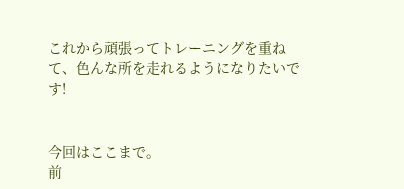これから頑張ってトレーニングを重ねて、色んな所を走れるようになりたいです!


今回はここまで。
前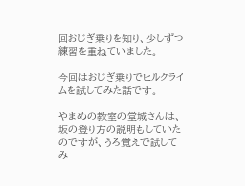回おじぎ乗りを知り、少しずつ練習を重ねていました。

今回はおじぎ乗りでヒルクライムを試してみた話です。

やまめの教室の堂城さんは、坂の登り方の説明もしていたのですが、うろ覚えで試してみ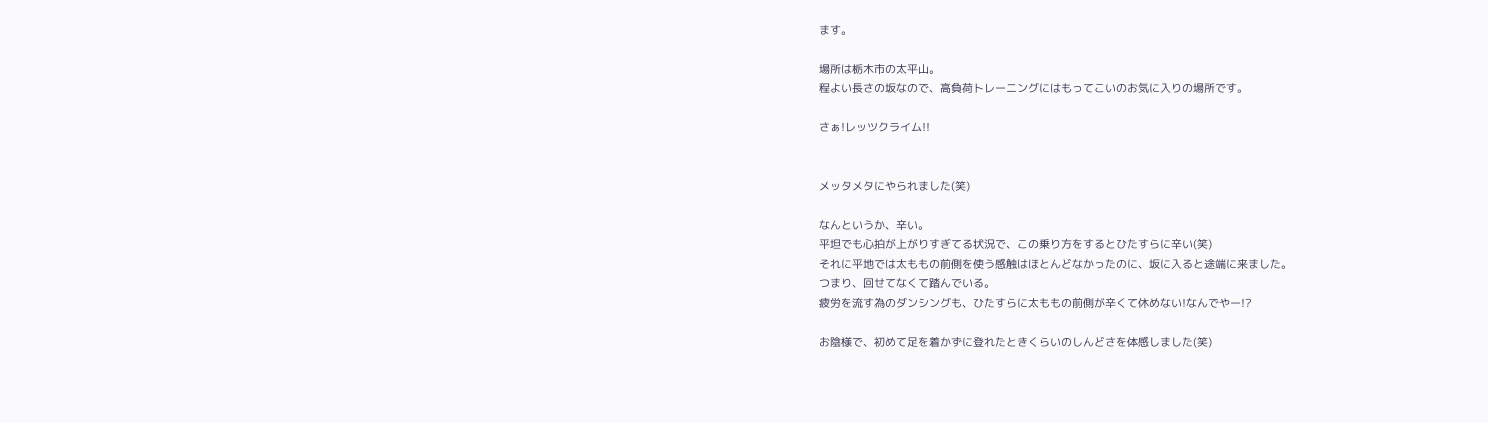ます。

場所は栃木市の太平山。
程よい長さの坂なので、高負荷トレーニングにはもってこいのお気に入りの場所です。

さぁ!レッツクライム!!


メッタメタにやられました(笑)

なんというか、辛い。
平坦でも心拍が上がりすぎてる状況で、この乗り方をするとひたすらに辛い(笑)
それに平地では太ももの前側を使う感触はほとんどなかったのに、坂に入ると途端に来ました。
つまり、回せてなくて踏んでいる。
疲労を流す為のダンシングも、ひたすらに太ももの前側が辛くて休めない!なんでやー!?

お陰様で、初めて足を着かずに登れたときくらいのしんどさを体感しました(笑)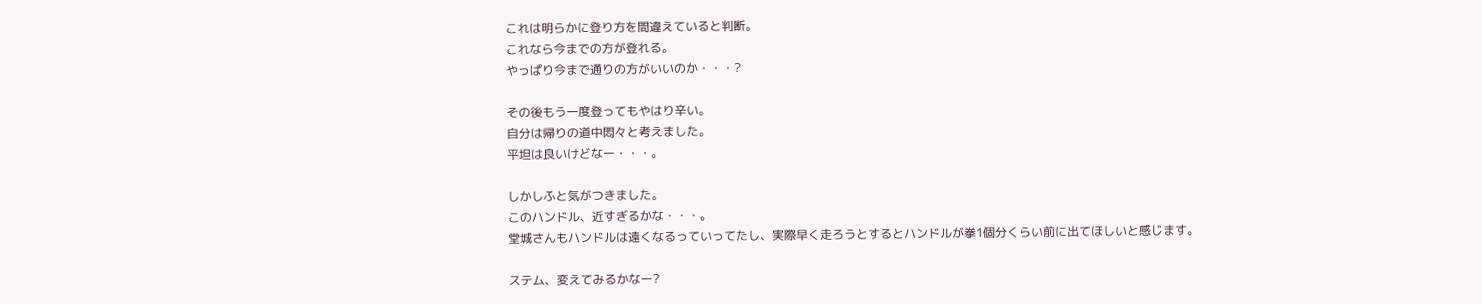これは明らかに登り方を間違えていると判断。
これなら今までの方が登れる。
やっぱり今まで通りの方がいいのか・・・?

その後もう一度登ってもやはり辛い。
自分は帰りの道中悶々と考えました。
平坦は良いけどなー・・・。

しかしふと気がつきました。
このハンドル、近すぎるかな・・・。
堂城さんもハンドルは遠くなるっていってたし、実際早く走ろうとするとハンドルが拳1個分くらい前に出てほしいと感じます。

ステム、変えてみるかなー?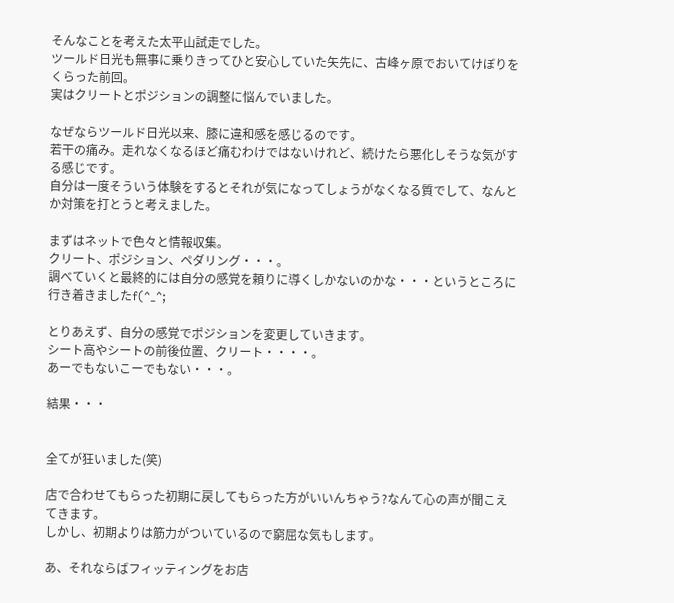そんなことを考えた太平山試走でした。
ツールド日光も無事に乗りきってひと安心していた矢先に、古峰ヶ原でおいてけぼりをくらった前回。
実はクリートとポジションの調整に悩んでいました。

なぜならツールド日光以来、膝に違和感を感じるのです。
若干の痛み。走れなくなるほど痛むわけではないけれど、続けたら悪化しそうな気がする感じです。
自分は一度そういう体験をするとそれが気になってしょうがなくなる質でして、なんとか対策を打とうと考えました。

まずはネットで色々と情報収集。
クリート、ポジション、ペダリング・・・。
調べていくと最終的には自分の感覚を頼りに導くしかないのかな・・・というところに行き着きましたf(^_^;

とりあえず、自分の感覚でポジションを変更していきます。
シート高やシートの前後位置、クリート・・・・。
あーでもないこーでもない・・・。

結果・・・


全てが狂いました(笑)

店で合わせてもらった初期に戻してもらった方がいいんちゃう?なんて心の声が聞こえてきます。
しかし、初期よりは筋力がついているので窮屈な気もします。

あ、それならばフィッティングをお店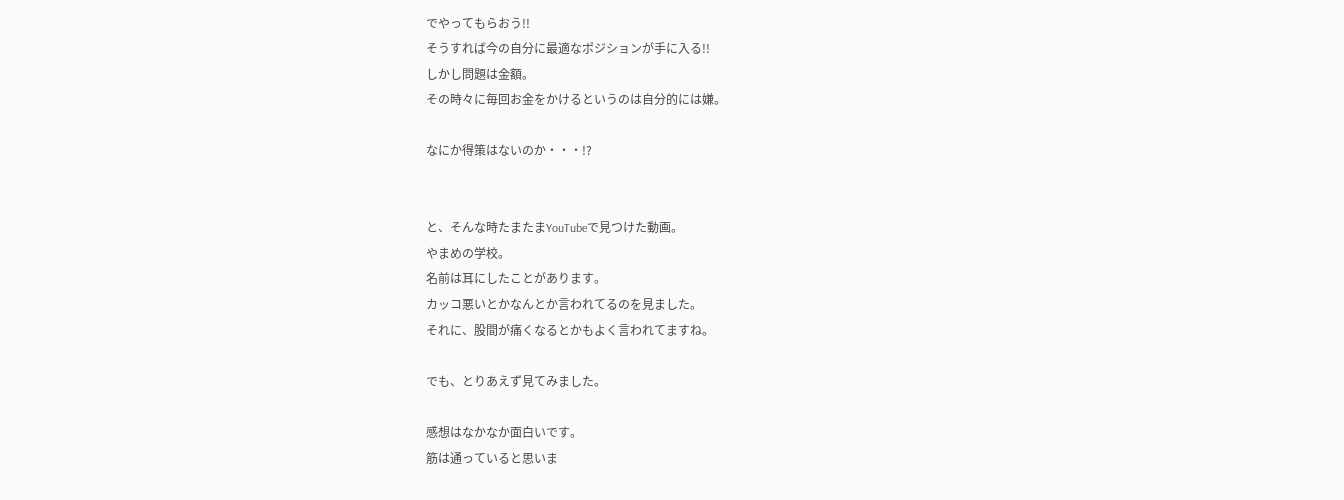でやってもらおう!!
そうすれば今の自分に最適なポジションが手に入る!!
しかし問題は金額。
その時々に毎回お金をかけるというのは自分的には嫌。

なにか得策はないのか・・・!?


と、そんな時たまたまYouTubeで見つけた動画。
やまめの学校。
名前は耳にしたことがあります。
カッコ悪いとかなんとか言われてるのを見ました。
それに、股間が痛くなるとかもよく言われてますね。

でも、とりあえず見てみました。

感想はなかなか面白いです。
筋は通っていると思いま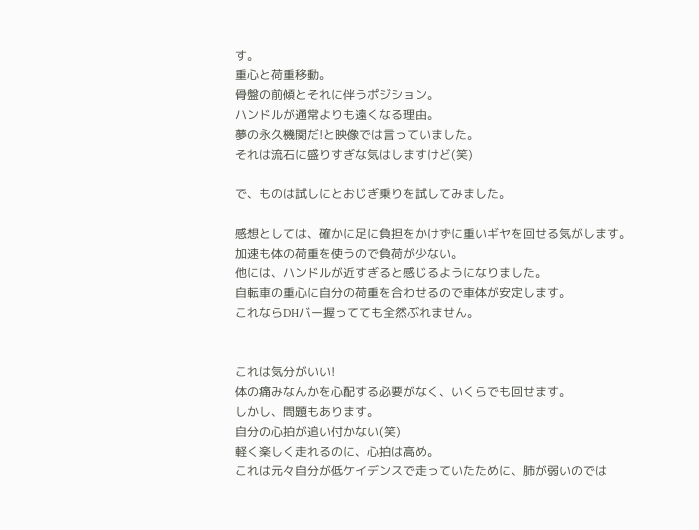す。
重心と荷重移動。
骨盤の前傾とそれに伴うポジション。
ハンドルが通常よりも遠くなる理由。
夢の永久機関だ!と映像では言っていました。
それは流石に盛りすぎな気はしますけど(笑)

で、ものは試しにとおじぎ乗りを試してみました。

感想としては、確かに足に負担をかけずに重いギヤを回せる気がします。
加速も体の荷重を使うので負荷が少ない。
他には、ハンドルが近すぎると感じるようになりました。
自転車の重心に自分の荷重を合わせるので車体が安定します。
これならDHバー握ってても全然ぶれません。


これは気分がいい!
体の痛みなんかを心配する必要がなく、いくらでも回せます。
しかし、問題もあります。
自分の心拍が追い付かない(笑)
軽く楽しく走れるのに、心拍は高め。
これは元々自分が低ケイデンスで走っていたために、肺が弱いのでは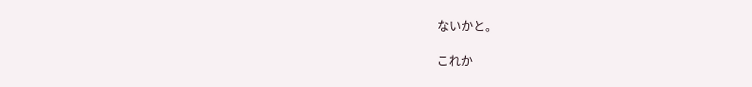ないかと。

これか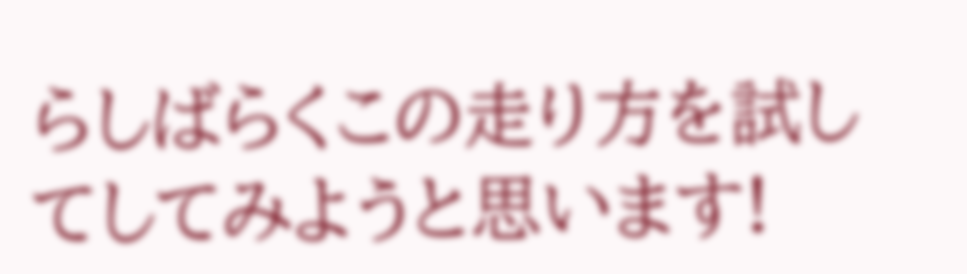らしばらくこの走り方を試してしてみようと思います!